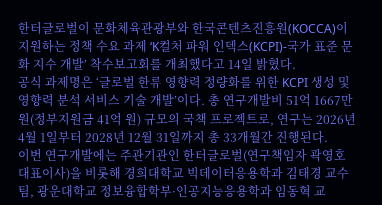한터글로벌이 문화체육관광부와 한국콘텐츠진흥원(KOCCA)이 지원하는 정책 수요 과제 ‘K컬처 파워 인덱스(KCPI)-국가 표준 문화 지수 개발’ 착수보고회를 개최했다고 14일 밝혔다.
공식 과제명은 ‘글로벌 한류 영향력 정량화를 위한 KCPI 생성 및 영향력 분석 서비스 기술 개발’이다. 총 연구개발비 51억 1667만 원(정부지원금 41억 원) 규모의 국책 프로젝트로, 연구는 2026년 4월 1일부터 2028년 12월 31일까지 총 33개월간 진행된다.
이번 연구개발에는 주관기관인 한터글로벌(연구책임자 곽영호 대표이사)을 비롯해 경희대학교 빅데이터응용학과 김태경 교수팀, 광운대학교 정보융합학부·인공지능응용학과 임동혁 교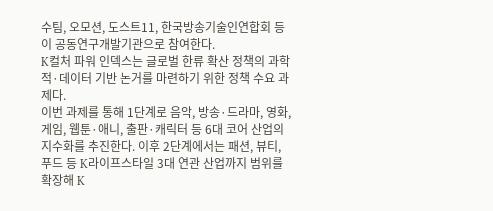수팀, 오모션, 도스트11, 한국방송기술인연합회 등이 공동연구개발기관으로 참여한다.
K컬처 파워 인덱스는 글로벌 한류 확산 정책의 과학적·데이터 기반 논거를 마련하기 위한 정책 수요 과제다.
이번 과제를 통해 1단계로 음악, 방송·드라마, 영화, 게임, 웹툰·애니, 출판·캐릭터 등 6대 코어 산업의 지수화를 추진한다. 이후 2단계에서는 패션, 뷰티, 푸드 등 K라이프스타일 3대 연관 산업까지 범위를 확장해 K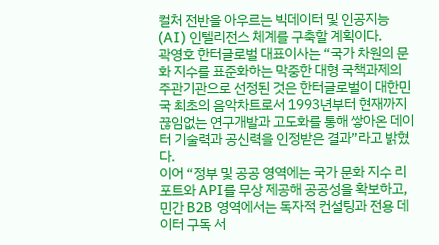컬처 전반을 아우르는 빅데이터 및 인공지능(AI) 인텔리전스 체계를 구축할 계획이다.
곽영호 한터글로벌 대표이사는 “국가 차원의 문화 지수를 표준화하는 막중한 대형 국책과제의 주관기관으로 선정된 것은 한터글로벌이 대한민국 최초의 음악차트로서 1993년부터 현재까지 끊임없는 연구개발과 고도화를 통해 쌓아온 데이터 기술력과 공신력을 인정받은 결과”라고 밝혔다.
이어 “정부 및 공공 영역에는 국가 문화 지수 리포트와 API를 무상 제공해 공공성을 확보하고, 민간 B2B 영역에서는 독자적 컨설팅과 전용 데이터 구독 서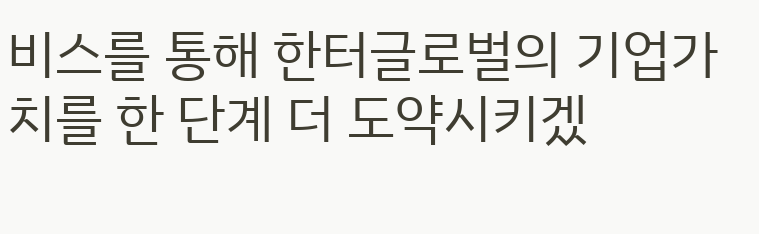비스를 통해 한터글로벌의 기업가치를 한 단계 더 도약시키겠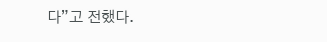다”고 전했다.